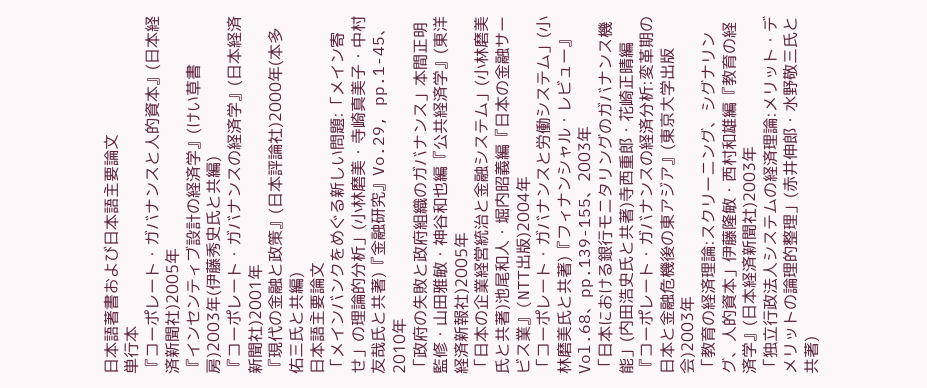日本語著書および日本語主要論文
単行本
『コーポレート・ガバナンスと人的資本』(日本経済新聞社)2005年
『インセンティブ設計の経済学』(けい草書房)2003年(伊藤秀史氏と共編)
『コーポレート・ガバナンスの経済学』(日本経済新聞社)2001年
『現代の金融と政策』(日本評論社)2000年(本多佑三氏と共編)
日本語主要論文
「メインバンクをめぐる新しい問題:「メイン寄せ」の理論的分析」(小林磨美・寺崎真美子・中村友哉氏と共著)『金融研究』Vo.29, pp.1-45、2010年
「政府の失敗と政府組織のガバナンス」本間正明監修・山田雅敏・神谷和也編『公共経済学』(東洋経済新報社)2005年
「日本の企業経営統治と金融システム」(小林磨美氏と共著)池尾和人・堀内昭義編『日本の金融サービス業』(NTT出版)2004年
「コーポレート・ガバナンスと労働システム」(小林磨美氏と共著)『フィナンシャル・レビュー』Vol.68、pp.139-155、2003年
「日本における銀行モニタリングのガバナンス機能」(内田浩史氏と共著)寺西重郎・花崎正晴編『コーポレート・ガバナンスの経済分析:変革期の日本と金融危機後の東アジア』(東京大学出版会)2003年
「教育の経済理論:スクリーニング、シグナリング、人的資本」伊藤隆敏・西村和雄編『教育の経済学』(日本経済新聞社)2003年
「独立行政法人システムの経済理論:メリット・デメリットの論理的整理」(赤井伸郎・水野敬三氏と共著)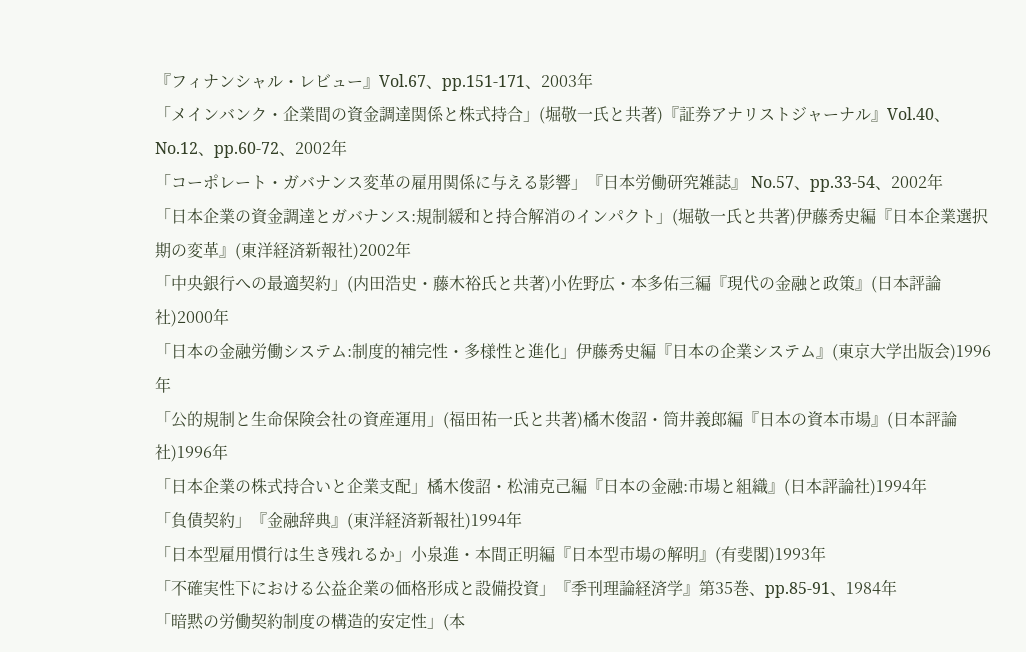『フィナンシャル・レビュー』Vol.67、pp.151-171、2003年
「メインバンク・企業間の資金調達関係と株式持合」(堀敬一氏と共著)『証券アナリストジャーナル』Vol.40、No.12、pp.60-72、2002年
「コーポレート・ガバナンス変革の雇用関係に与える影響」『日本労働研究雑誌』 No.57、pp.33-54、2002年
「日本企業の資金調達とガバナンス:規制緩和と持合解消のインパクト」(堀敬一氏と共著)伊藤秀史編『日本企業選択期の変革』(東洋経済新報社)2002年
「中央銀行への最適契約」(内田浩史・藤木裕氏と共著)小佐野広・本多佑三編『現代の金融と政策』(日本評論社)2000年
「日本の金融労働システム:制度的補完性・多様性と進化」伊藤秀史編『日本の企業システム』(東京大学出版会)1996年
「公的規制と生命保険会社の資産運用」(福田祐一氏と共著)橘木俊詔・筒井義郎編『日本の資本市場』(日本評論社)1996年
「日本企業の株式持合いと企業支配」橘木俊詔・松浦克己編『日本の金融:市場と組織』(日本評論社)1994年
「負債契約」『金融辞典』(東洋経済新報社)1994年
「日本型雇用慣行は生き残れるか」小泉進・本間正明編『日本型市場の解明』(有斐閣)1993年
「不確実性下における公益企業の価格形成と設備投資」『季刊理論経済学』第35巻、pp.85-91、1984年
「暗黙の労働契約制度の構造的安定性」(本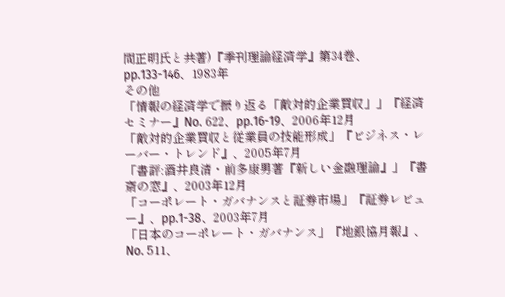間正明氏と共著)『季刊理論経済学』第34巻、pp.133-146、1983年
その他
「情報の経済学で振り返る「敵対的企業買収」」『経済セミナー』No. 622、pp.16-19、2006年12月
「敵対的企業買収と従業員の技能形成」『ビジネス・レーバー・トレンド』、2005年7月
「書評:酒井良清・前多康男著『新しい金融理論』」『書斎の窓』、2003年12月
「コーポレート・ガバナンスと証券市場」『証券レビュー』、pp.1-38、2003年7月
「日本のコーポレート・ガバナンス」『地銀協月報』、No. 511、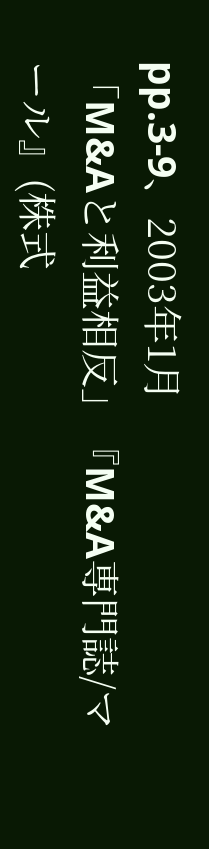pp.3-9、2003年1月
「M&Aと利益相反」『M&A専門誌/マール』(株式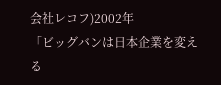会社レコフ)2002年
「ビッグバンは日本企業を変える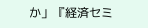か」『経済セミ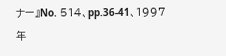ナー』No. 514、pp.36-41、1997年